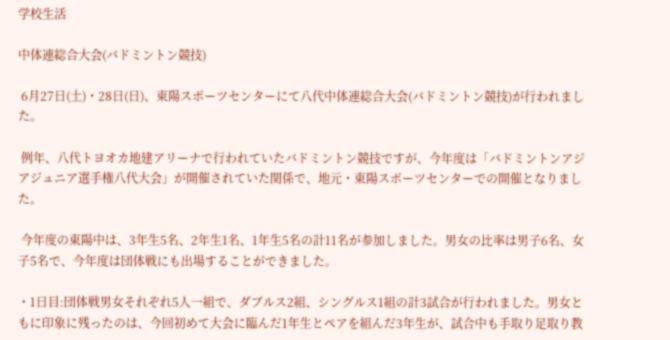学校生活

中体連総合大会(バドミントン競技)

 6月27日(土)・28日(日)、東陽スポーツセンターにて八代中体連総合大会(バドミントン競技)が行われました。

 例年、八代トヨオカ地建アリーナで行われていたバドミントン競技ですが、今年度は「バドミントンアジアジュニア選手権八代大会」が開催されていた関係で、地元・東陽スポーツセンターでの開催となりました。

 今年度の東陽中は、3年生5名、2年生1名、1年生5名の計11名が参加しました。男女の比率は男子6名、女子5名で、今年度は団体戦にも出場することができました。

・1日目:団体戦男女それぞれ5人一組で、ダブルス2組、シングルス1組の計3試合が行われました。男女ともに印象に残ったのは、今回初めて大会に臨んだ1年生とペアを組んだ3年生が、試合中も手取り足取り教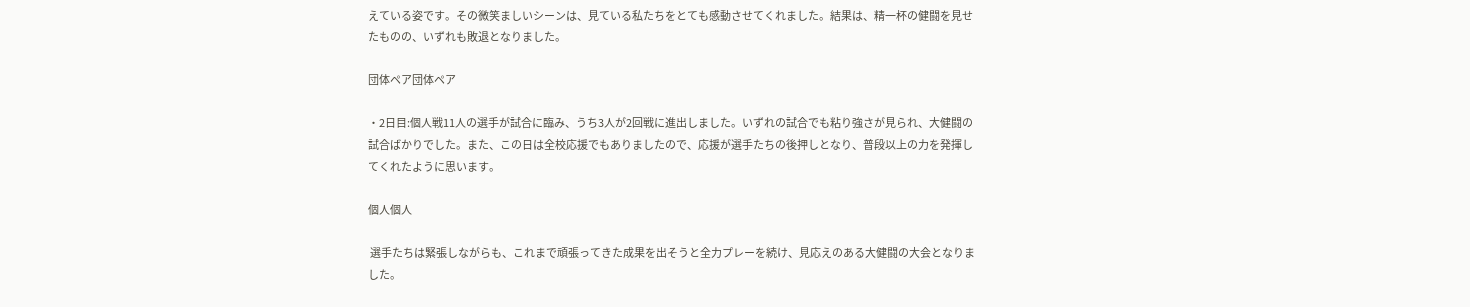えている姿です。その微笑ましいシーンは、見ている私たちをとても感動させてくれました。結果は、精一杯の健闘を見せたものの、いずれも敗退となりました。

団体ペア団体ペア

・2日目:個人戦11人の選手が試合に臨み、うち3人が2回戦に進出しました。いずれの試合でも粘り強さが見られ、大健闘の試合ばかりでした。また、この日は全校応援でもありましたので、応援が選手たちの後押しとなり、普段以上の力を発揮してくれたように思います。

個人個人

 選手たちは緊張しながらも、これまで頑張ってきた成果を出そうと全力プレーを続け、見応えのある大健闘の大会となりました。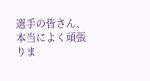選手の皆さん、本当によく頑張りま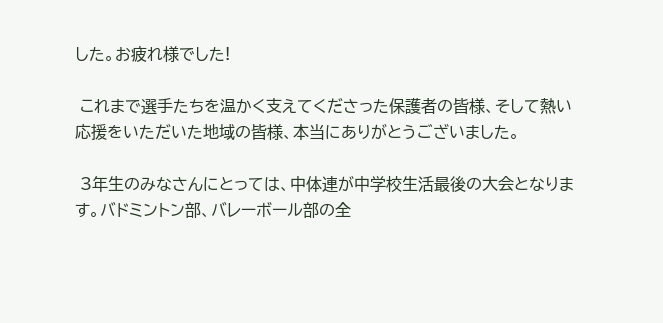した。お疲れ様でした!

 これまで選手たちを温かく支えてくださった保護者の皆様、そして熱い応援をいただいた地域の皆様、本当にありがとうございました。

 3年生のみなさんにとっては、中体連が中学校生活最後の大会となります。バドミントン部、バレーボール部の全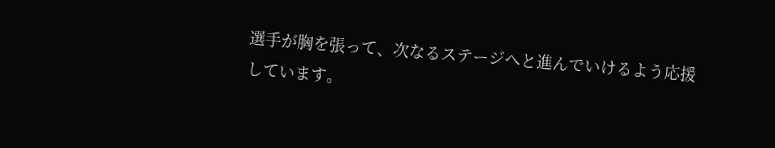選手が胸を張って、次なるステージへと進んでいけるよう応援しています。